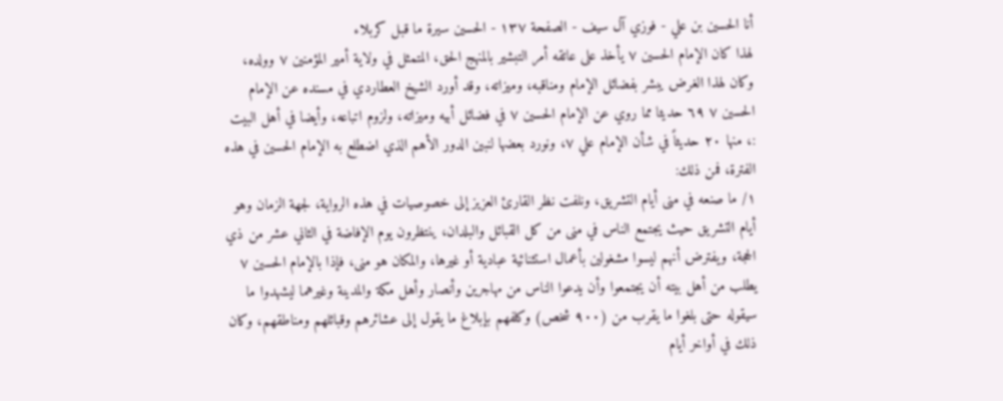أنا الحسين بن علي - فوزي آل سيف - الصفحة ١٣٧ - الحسين سيرة ما قبل كربلاء
لهذا كان الإمام الحسين ٧ يأخذ على عاتقه أمر التبشير بالمنهج الحق، المتمثل في ولاية أمير المؤمنين ٧ وولده، وكان لهذا الغرض يبشر بفضائل الإمام ومناقبه، وميزاته، وقد أورد الشيخ العطاردي في مسنده عن الإمام الحسين ٧ ٦٩ حديثا مما روي عن الإمام الحسين ٧ في فضائل أبيه وميزاته، ولزوم اتباعه، وأيضا في أهل البيت :، منها ٢٠ حديثاً في شأن الإمام علي ٧، ونورد بعضها لنبين الدور الأهم الذي اضطلع به الإمام الحسين في هذه الفترة، فمن ذلك:
١/ ما صنعه في منى أيام التشريق، ونلفت نظر القارئ العزيز إلى خصوصيات في هذه الرواية، لجهة الزمان وهو أيام التشريق حيث يجتمع الناس في منى من كل القبائل والبلدان، ينتظرون يوم الإفاضة في الثاني عشر من ذي الحجة، ويفترض أنهم ليسوا مشغولين بأعمال استثنائية عبادية أو غيرها، والمكان هو منى، فإذا بالإمام الحسين ٧ يطلب من أهل بيته أن يجتمعوا وأن يدعوا الناس من مهاجرين وأنصار وأهل مكة والمدينة وغيرهما ليشهدوا ما سيقوله حتى بلغوا ما يقرب من (٩٠٠ شخص) وكلفهم بإبلاغ ما يقول إلى عشائرهم وقبائلهم ومناطقهم، وكان ذلك في أواخر أيام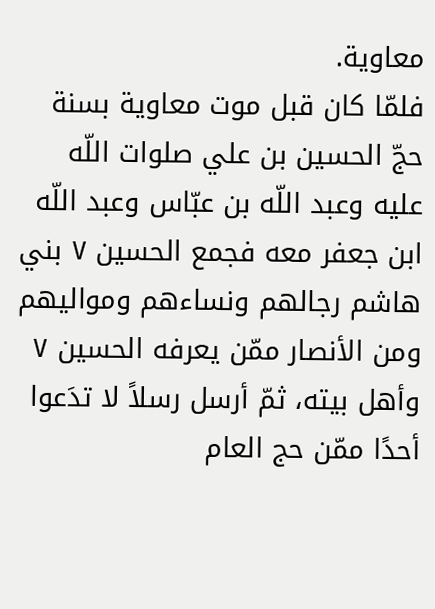معاوية.
فلمّا كان قبل موت معاوية بسنة حجّ الحسين بن علي صلوات اللّه عليه وعبد اللّه بن عبّاس وعبد اللّه ابن جعفر معه فجمع الحسين ٧ بني هاشم رجالهم ونساءهم ومواليهم ومن الأنصار ممّن يعرفه الحسين ٧ وأهل بيته، ثمّ أرسل رسلاً لا تدَعوا أحدًا ممّن حج العام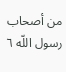من أصحاب رسول اللّه ٦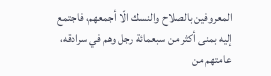المعروفين بالصلاح والنسك الّا أجمعهم، فاجتمع إليه بمنى أكثر من سبعمائة رجل وهم في سرادقه، عامتهم من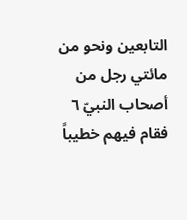التابعين ونحو من مائتي رجل من أصحاب النبيّ ٦ فقام فيهم خطيباً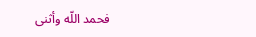فحمد اللّه وأثنى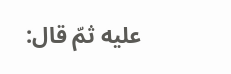عليه ثمّ قال: